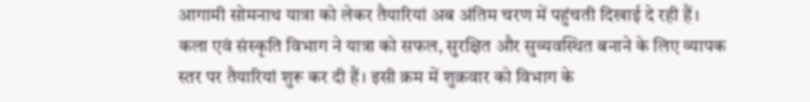आगामी सोमनाथ यात्रा को लेकर तैयारियां अब अंतिम चरण में पहुंचती दिखाई दे रही हैं। कला एवं संस्कृति विभाग ने यात्रा को सफल, सुरक्षित और सुव्यवस्थित बनाने के लिए व्यापक स्तर पर तैयारियां शुरू कर दी हैं। इसी क्रम में शुक्रवार को विभाग के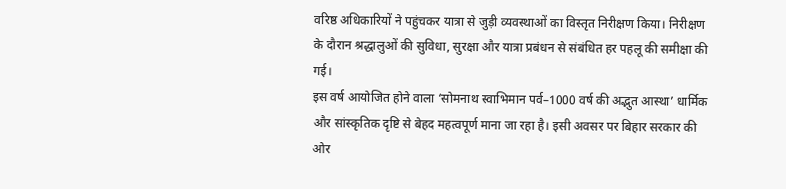वरिष्ठ अधिकारियों ने पहुंचकर यात्रा से जुड़ी व्यवस्थाओं का विस्तृत निरीक्षण किया। निरीक्षण के दौरान श्रद्धालुओं की सुविधा, सुरक्षा और यात्रा प्रबंधन से संबंधित हर पहलू की समीक्षा की गई।
इस वर्ष आयोजित होने वाला ‘सोमनाथ स्वाभिमान पर्व–1000 वर्ष की अद्भुत आस्था’ धार्मिक और सांस्कृतिक दृष्टि से बेहद महत्वपूर्ण माना जा रहा है। इसी अवसर पर बिहार सरकार की ओर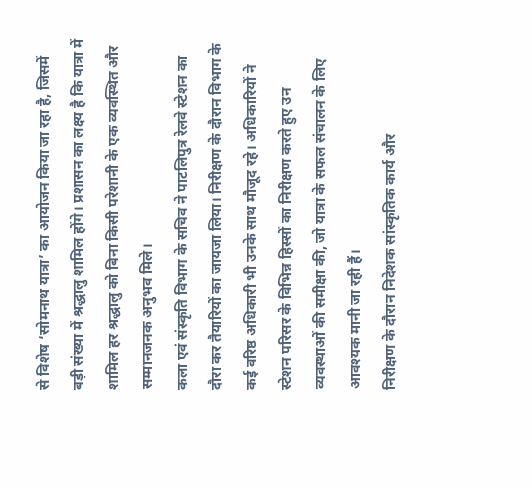से विशेष ‘सोमनाथ यात्रा’ का आयोजन किया जा रहा है, जिसमें बड़ी संख्या में श्रद्धालु शामिल होंगे। प्रशासन का लक्ष्य है कि यात्रा में शामिल हर श्रद्धालु को बिना किसी परेशानी के एक व्यवस्थित और सम्मानजनक अनुभव मिले।
कला एवं संस्कृति विभाग के सचिव ने पाटलिपुत्र रेलवे स्टेशन का दौरा कर तैयारियों का जायजा लिया। निरीक्षण के दौरान विभाग के कई वरिष्ठ अधिकारी भी उनके साथ मौजूद रहे। अधिकारियों ने स्टेशन परिसर के विभिन्न हिस्सों का निरीक्षण करते हुए उन व्यवस्थाओं की समीक्षा की, जो यात्रा के सफल संचालन के लिए आवश्यक मानी जा रही हैं।
निरीक्षण के दौरान निदेशक सांस्कृतिक कार्य और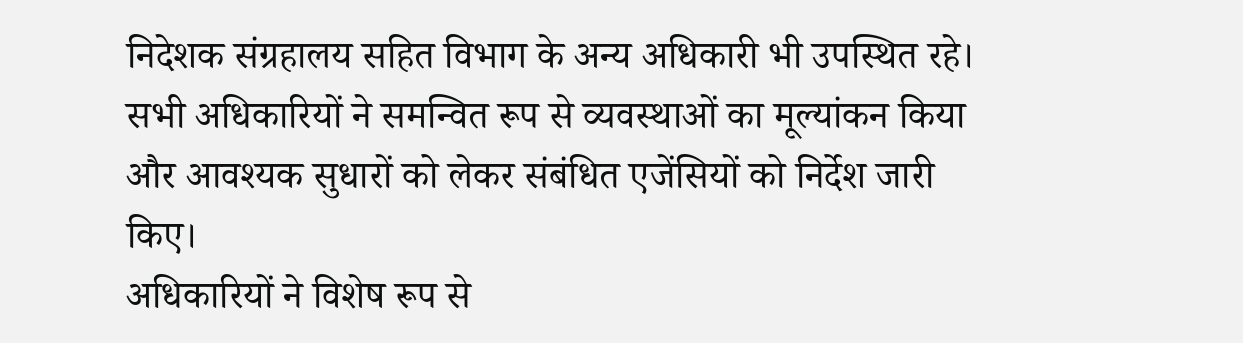निदेशक संग्रहालय सहित विभाग के अन्य अधिकारी भी उपस्थित रहे। सभी अधिकारियों ने समन्वित रूप से व्यवस्थाओं का मूल्यांकन किया और आवश्यक सुधारों को लेकर संबंधित एजेंसियों को निर्देश जारी किए।
अधिकारियों ने विशेष रूप से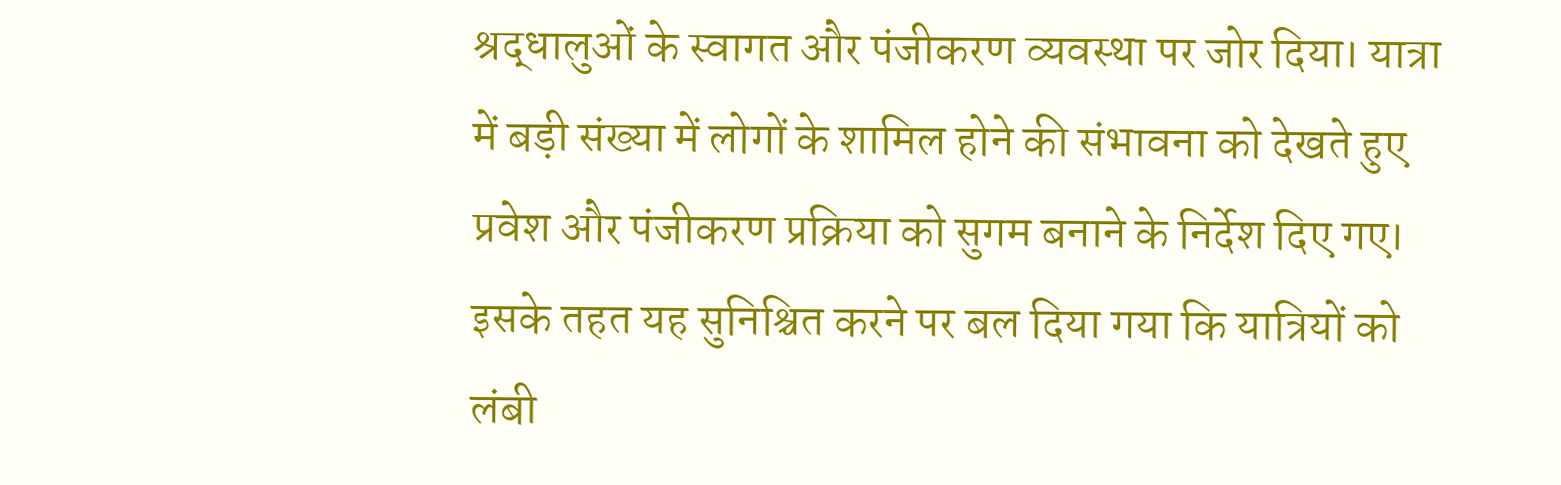श्रद्धालुओं के स्वागत और पंजीकरण व्यवस्था पर जोर दिया। यात्रा में बड़ी संख्या में लोगों के शामिल होने की संभावना को देखते हुए प्रवेश और पंजीकरण प्रक्रिया को सुगम बनाने के निर्देश दिए गए। इसके तहत यह सुनिश्चित करने पर बल दिया गया कि यात्रियों को लंबी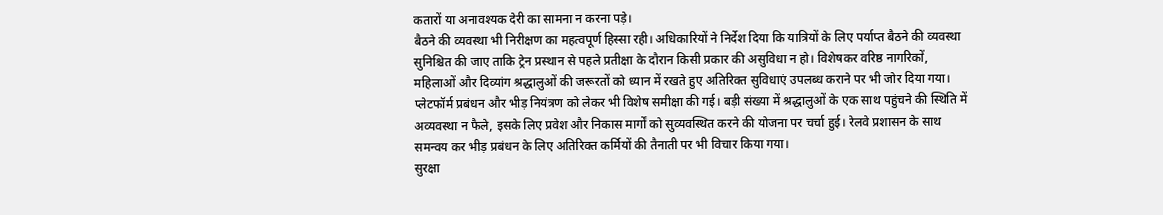कतारों या अनावश्यक देरी का सामना न करना पड़े।
बैठने की व्यवस्था भी निरीक्षण का महत्वपूर्ण हिस्सा रही। अधिकारियों ने निर्देश दिया कि यात्रियों के लिए पर्याप्त बैठने की व्यवस्था सुनिश्चित की जाए ताकि ट्रेन प्रस्थान से पहले प्रतीक्षा के दौरान किसी प्रकार की असुविधा न हो। विशेषकर वरिष्ठ नागरिकों, महिलाओं और दिव्यांग श्रद्धालुओं की जरूरतों को ध्यान में रखते हुए अतिरिक्त सुविधाएं उपलब्ध कराने पर भी जोर दिया गया।
प्लेटफॉर्म प्रबंधन और भीड़ नियंत्रण को लेकर भी विशेष समीक्षा की गई। बड़ी संख्या में श्रद्धालुओं के एक साथ पहुंचने की स्थिति में अव्यवस्था न फैले, इसके लिए प्रवेश और निकास मार्गों को सुव्यवस्थित करने की योजना पर चर्चा हुई। रेलवे प्रशासन के साथ समन्वय कर भीड़ प्रबंधन के लिए अतिरिक्त कर्मियों की तैनाती पर भी विचार किया गया।
सुरक्षा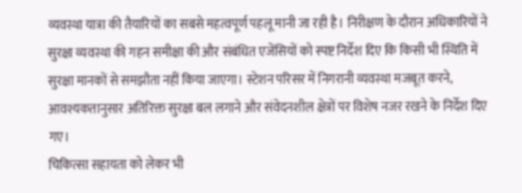व्यवस्था यात्रा की तैयारियों का सबसे महत्वपूर्ण पहलू मानी जा रही है। निरीक्षण के दौरान अधिकारियों ने सुरक्षा व्यवस्था की गहन समीक्षा की और संबंधित एजेंसियों को स्पष्ट निर्देश दिए कि किसी भी स्थिति में सुरक्षा मानकों से समझौता नहीं किया जाएगा। स्टेशन परिसर में निगरानी व्यवस्था मजबूत करने, आवश्यकतानुसार अतिरिक्त सुरक्षा बल लगाने और संवेदनशील क्षेत्रों पर विशेष नजर रखने के निर्देश दिए गए।
चिकित्सा सहायता को लेकर भी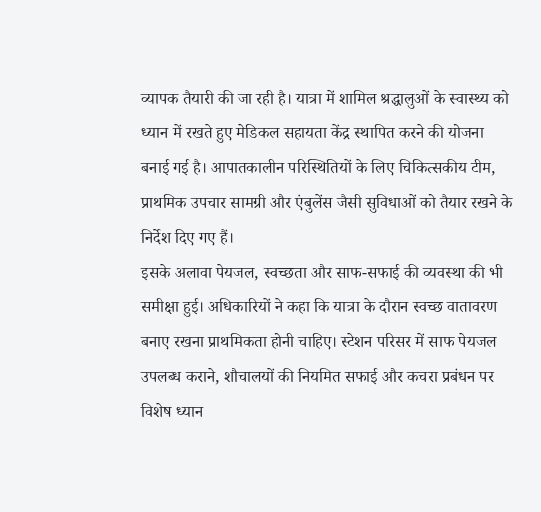व्यापक तैयारी की जा रही है। यात्रा में शामिल श्रद्धालुओं के स्वास्थ्य को ध्यान में रखते हुए मेडिकल सहायता केंद्र स्थापित करने की योजना बनाई गई है। आपातकालीन परिस्थितियों के लिए चिकित्सकीय टीम, प्राथमिक उपचार सामग्री और एंबुलेंस जैसी सुविधाओं को तैयार रखने के निर्देश दिए गए हैं।
इसके अलावा पेयजल, स्वच्छता और साफ-सफाई की व्यवस्था की भी समीक्षा हुई। अधिकारियों ने कहा कि यात्रा के दौरान स्वच्छ वातावरण बनाए रखना प्राथमिकता होनी चाहिए। स्टेशन परिसर में साफ पेयजल उपलब्ध कराने, शौचालयों की नियमित सफाई और कचरा प्रबंधन पर विशेष ध्यान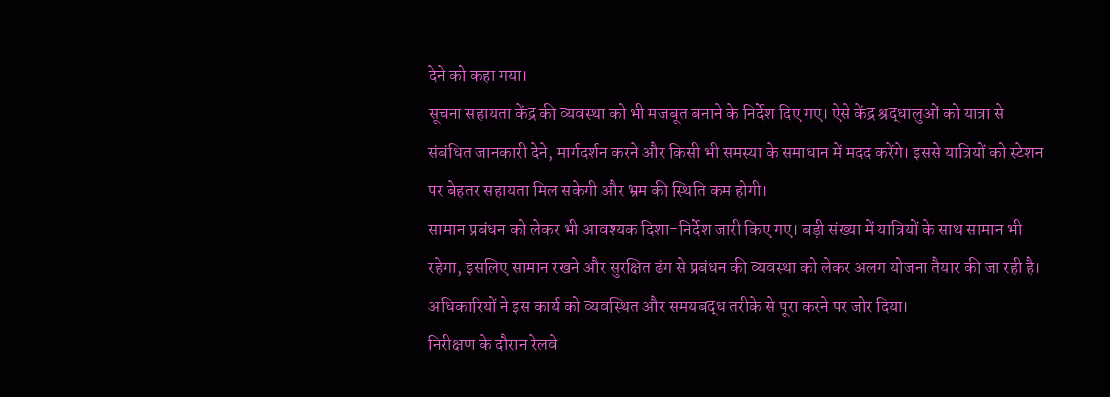देने को कहा गया।
सूचना सहायता केंद्र की व्यवस्था को भी मजबूत बनाने के निर्देश दिए गए। ऐसे केंद्र श्रद्धालुओं को यात्रा से संबंधित जानकारी देने, मार्गदर्शन करने और किसी भी समस्या के समाधान में मदद करेंगे। इससे यात्रियों को स्टेशन पर बेहतर सहायता मिल सकेगी और भ्रम की स्थिति कम होगी।
सामान प्रबंधन को लेकर भी आवश्यक दिशा-निर्देश जारी किए गए। बड़ी संख्या में यात्रियों के साथ सामान भी रहेगा, इसलिए सामान रखने और सुरक्षित ढंग से प्रबंधन की व्यवस्था को लेकर अलग योजना तैयार की जा रही है। अधिकारियों ने इस कार्य को व्यवस्थित और समयबद्ध तरीके से पूरा करने पर जोर दिया।
निरीक्षण के दौरान रेलवे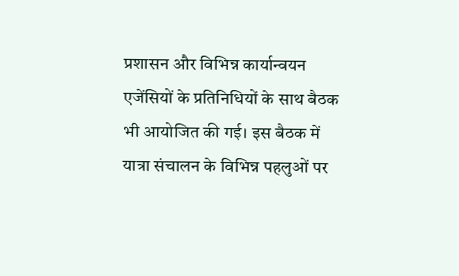प्रशासन और विभिन्न कार्यान्वयन एजेंसियों के प्रतिनिधियों के साथ बैठक भी आयोजित की गई। इस बैठक में यात्रा संचालन के विभिन्न पहलुओं पर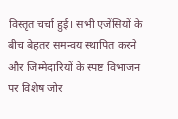विस्तृत चर्चा हुई। सभी एजेंसियों के बीच बेहतर समन्वय स्थापित करने और जिम्मेदारियों के स्पष्ट विभाजन पर विशेष जोर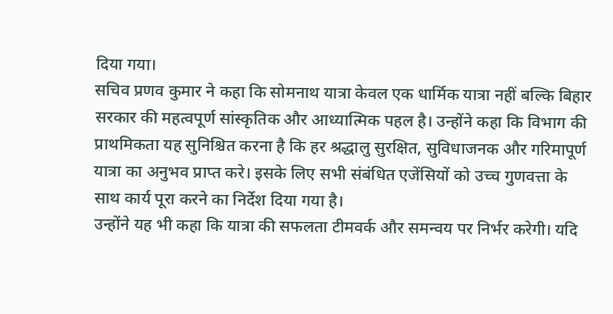दिया गया।
सचिव प्रणव कुमार ने कहा कि सोमनाथ यात्रा केवल एक धार्मिक यात्रा नहीं बल्कि बिहार सरकार की महत्वपूर्ण सांस्कृतिक और आध्यात्मिक पहल है। उन्होंने कहा कि विभाग की प्राथमिकता यह सुनिश्चित करना है कि हर श्रद्धालु सुरक्षित, सुविधाजनक और गरिमापूर्ण यात्रा का अनुभव प्राप्त करे। इसके लिए सभी संबंधित एजेंसियों को उच्च गुणवत्ता के साथ कार्य पूरा करने का निर्देश दिया गया है।
उन्होंने यह भी कहा कि यात्रा की सफलता टीमवर्क और समन्वय पर निर्भर करेगी। यदि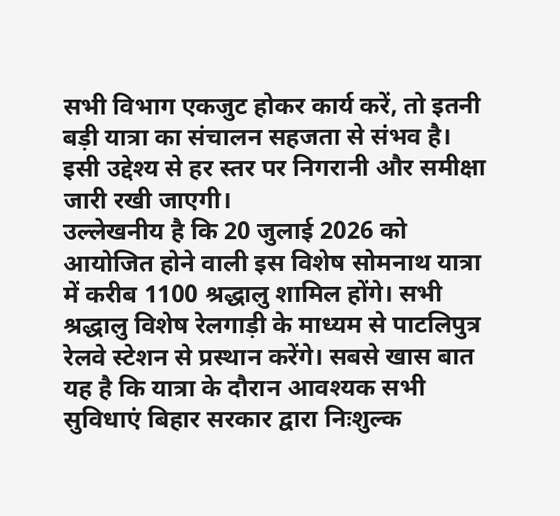सभी विभाग एकजुट होकर कार्य करें, तो इतनी बड़ी यात्रा का संचालन सहजता से संभव है। इसी उद्देश्य से हर स्तर पर निगरानी और समीक्षा जारी रखी जाएगी।
उल्लेखनीय है कि 20 जुलाई 2026 को आयोजित होने वाली इस विशेष सोमनाथ यात्रा में करीब 1100 श्रद्धालु शामिल होंगे। सभी श्रद्धालु विशेष रेलगाड़ी के माध्यम से पाटलिपुत्र रेलवे स्टेशन से प्रस्थान करेंगे। सबसे खास बात यह है कि यात्रा के दौरान आवश्यक सभी सुविधाएं बिहार सरकार द्वारा निःशुल्क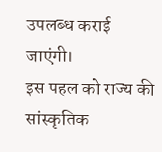उपलब्ध कराई जाएंगी।
इस पहल को राज्य की सांस्कृतिक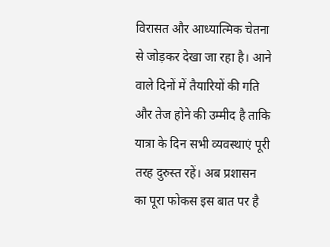विरासत और आध्यात्मिक चेतना से जोड़कर देखा जा रहा है। आने वाले दिनों में तैयारियों की गति और तेज होने की उम्मीद है ताकि यात्रा के दिन सभी व्यवस्थाएं पूरी तरह दुरुस्त रहें। अब प्रशासन का पूरा फोकस इस बात पर है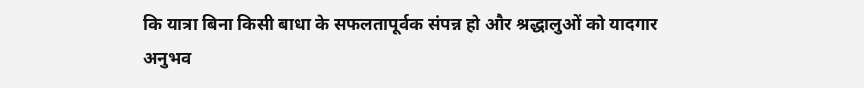कि यात्रा बिना किसी बाधा के सफलतापूर्वक संपन्न हो और श्रद्धालुओं को यादगार अनुभव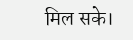मिल सके।